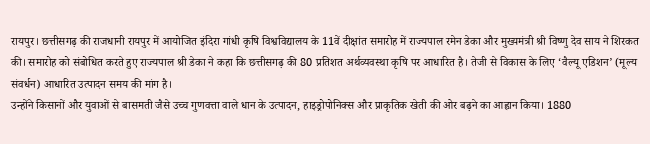रायपुर। छत्तीसगढ़ की राजधानी रायपुर में आयोजित इंदिरा गांधी कृषि विश्वविद्यालय के 11वें दीक्षांत समारोह में राज्यपाल रमेन डेका और मुख्यमंत्री श्री विष्णु देव साय ने शिरकत की। समारोह को संबोधित करते हुए राज्यपाल श्री डेका ने कहा कि छत्तीसगढ़ की 80 प्रतिशत अर्थव्यवस्था कृषि पर आधारित है। तेजी से विकास के लिए ‘वैल्यू एडिशन’ (मूल्य संवर्धन) आधारित उत्पादन समय की मांग है।
उन्होंने किसानों और युवाओं से बासमती जैसे उच्च गुणवत्ता वाले धान के उत्पादन, हाइड्रोपोनिक्स और प्राकृतिक खेती की ओर बढ़ने का आह्वान किया। 1880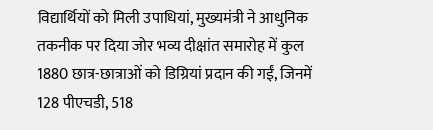विद्यार्थियों को मिली उपाधियां, मुख्यमंत्री ने आधुनिक तकनीक पर दिया जोर भव्य दीक्षांत समारोह में कुल 1880 छात्र-छात्राओं को डिग्रियां प्रदान की गईं, जिनमें 128 पीएचडी, 518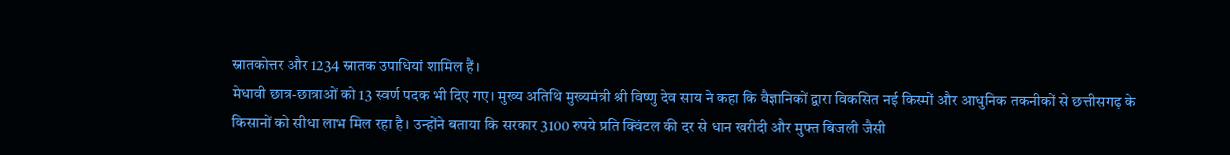स्नातकोत्तर और 1234 स्नातक उपाधियां शामिल हैं।
मेधावी छात्र-छात्राओं को 13 स्वर्ण पदक भी दिए गए। मुख्य अतिथि मुख्यमंत्री श्री विष्णु देव साय ने कहा कि वैज्ञानिकों द्वारा विकसित नई किस्मों और आधुनिक तकनीकों से छत्तीसगढ़ के किसानों को सीधा लाभ मिल रहा है। उन्होंने बताया कि सरकार 3100 रुपये प्रति क्विंटल की दर से धान खरीदी और मुफ्त बिजली जैसी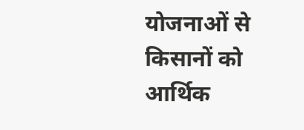योजनाओं से किसानों को आर्थिक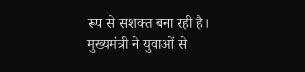रूप से सशक्त बना रही है।
मुख्यमंत्री ने युवाओं से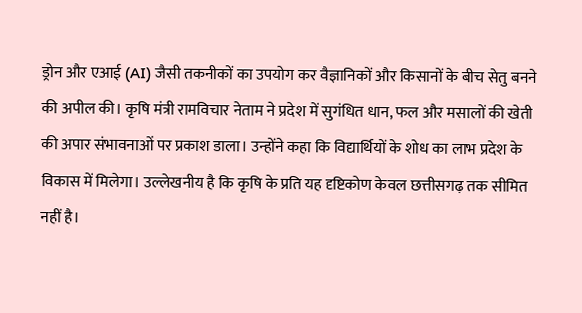ड्रोन और एआई (AI) जैसी तकनीकों का उपयोग कर वैज्ञानिकों और किसानों के बीच सेतु बनने की अपील की। कृषि मंत्री रामविचार नेताम ने प्रदेश में सुगंधित धान, फल और मसालों की खेती की अपार संभावनाओं पर प्रकाश डाला। उन्होंने कहा कि विद्यार्थियों के शोध का लाभ प्रदेश के विकास में मिलेगा। उल्लेखनीय है कि कृषि के प्रति यह दृष्टिकोण केवल छत्तीसगढ़ तक सीमित नहीं है।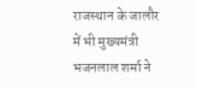राजस्थान के जालौर में भी मुख्यमंत्री भजनलाल शर्मा ने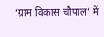‘ग्राम विकास चौपाल’ में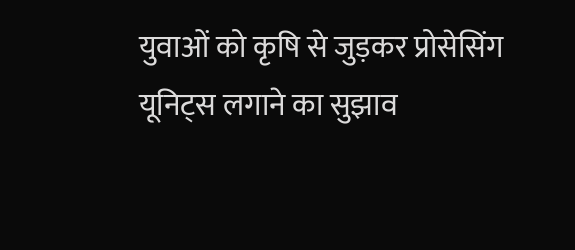युवाओं को कृषि से जुड़कर प्रोसेसिंग यूनिट्स लगाने का सुझाव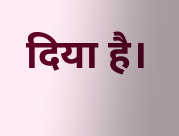दिया है।